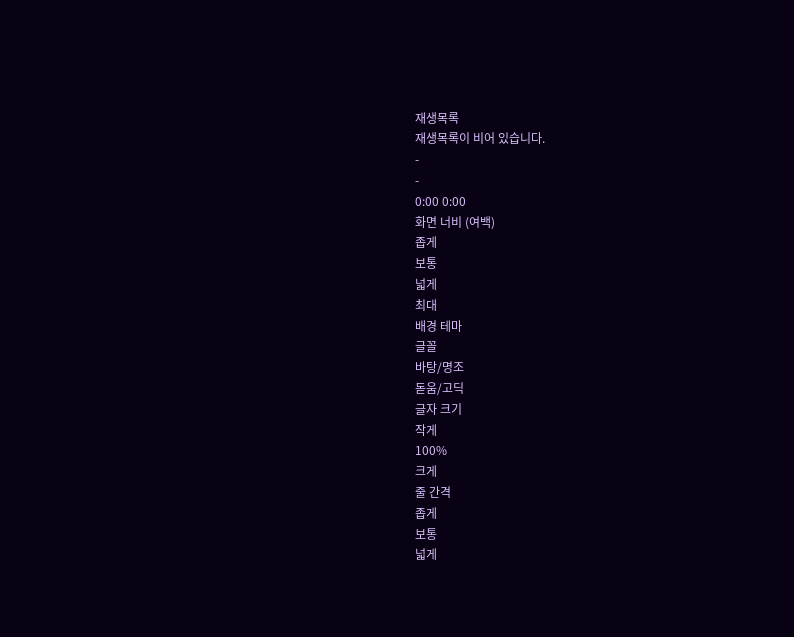재생목록
재생목록이 비어 있습니다.
-
-
0:00 0:00
화면 너비 (여백)
좁게
보통
넓게
최대
배경 테마
글꼴
바탕/명조
돋움/고딕
글자 크기
작게
100%
크게
줄 간격
좁게
보통
넓게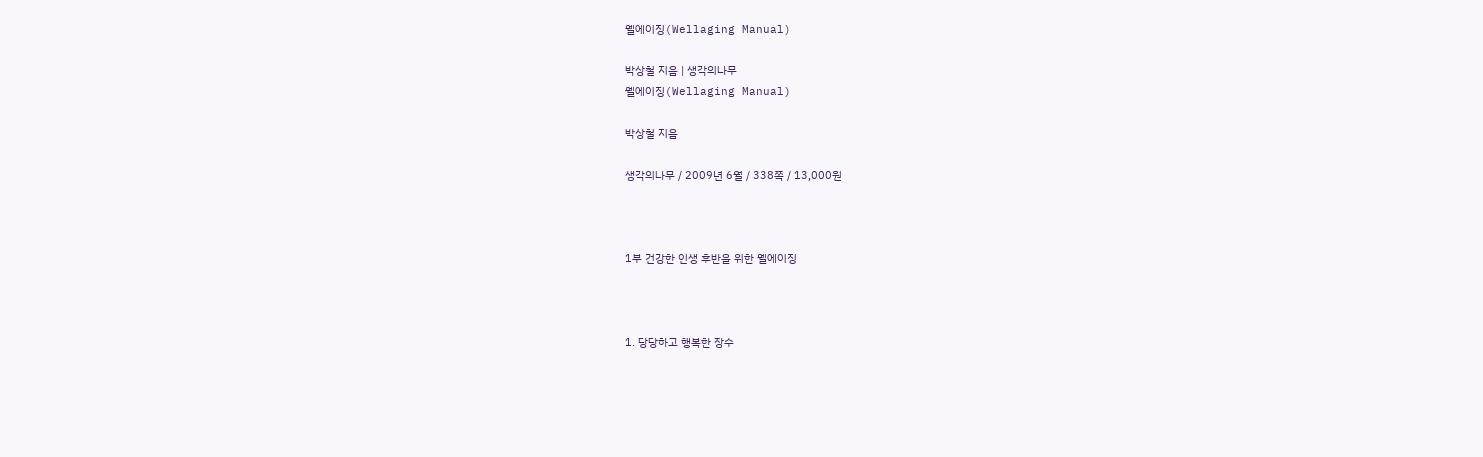웰에이징(Wellaging Manual)

박상철 지음 | 생각의나무
웰에이징(Wellaging Manual)

박상철 지음

생각의나무 / 2009년 6월 / 338쪽 / 13,000원



1부 건강한 인생 후반을 위한 웰에이징



1. 당당하고 행복한 장수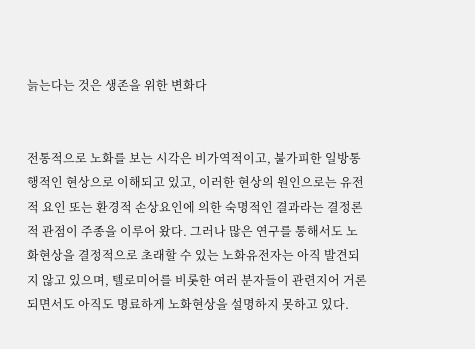늙는다는 것은 생존을 위한 변화다


전통적으로 노화를 보는 시각은 비가역적이고, 불가피한 일방통행적인 현상으로 이해되고 있고, 이러한 현상의 원인으로는 유전적 요인 또는 환경적 손상요인에 의한 숙명적인 결과라는 결정론적 관점이 주종을 이루어 왔다. 그러나 많은 연구를 통해서도 노화현상을 결정적으로 초래할 수 있는 노화유전자는 아직 발견되지 않고 있으며, 텔로미어를 비롯한 여러 분자들이 관련지어 거론되면서도 아직도 명료하게 노화현상을 설명하지 못하고 있다.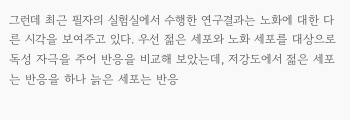그런데 최근 필자의 실험실에서 수행한 연구결과는 노화에 대한 다른 시각을 보여주고 있다. 우선 젊은 세포와 노화 세포를 대상으로 독성 자극을 주어 반응을 비교해 보았는데, 저강도에서 젊은 세포는 반응을 하나 늙은 세포는 반응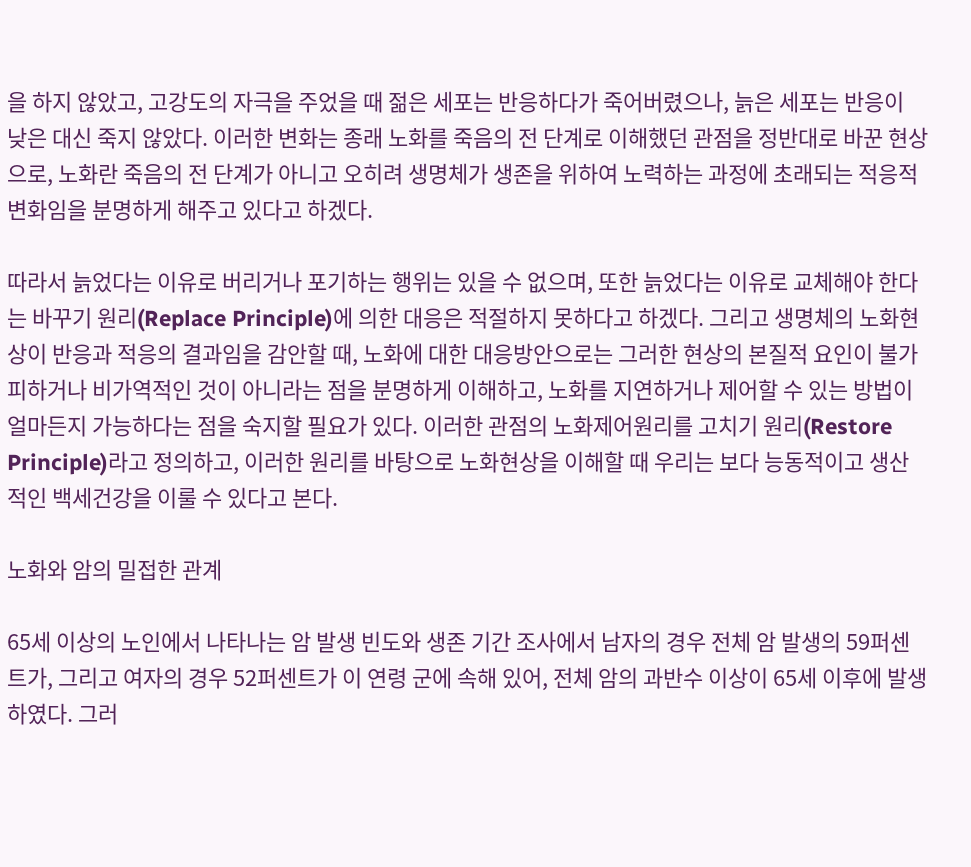을 하지 않았고, 고강도의 자극을 주었을 때 젊은 세포는 반응하다가 죽어버렸으나, 늙은 세포는 반응이 낮은 대신 죽지 않았다. 이러한 변화는 종래 노화를 죽음의 전 단계로 이해했던 관점을 정반대로 바꾼 현상으로, 노화란 죽음의 전 단계가 아니고 오히려 생명체가 생존을 위하여 노력하는 과정에 초래되는 적응적 변화임을 분명하게 해주고 있다고 하겠다.

따라서 늙었다는 이유로 버리거나 포기하는 행위는 있을 수 없으며, 또한 늙었다는 이유로 교체해야 한다는 바꾸기 원리(Replace Principle)에 의한 대응은 적절하지 못하다고 하겠다. 그리고 생명체의 노화현상이 반응과 적응의 결과임을 감안할 때, 노화에 대한 대응방안으로는 그러한 현상의 본질적 요인이 불가피하거나 비가역적인 것이 아니라는 점을 분명하게 이해하고, 노화를 지연하거나 제어할 수 있는 방법이 얼마든지 가능하다는 점을 숙지할 필요가 있다. 이러한 관점의 노화제어원리를 고치기 원리(Restore Principle)라고 정의하고, 이러한 원리를 바탕으로 노화현상을 이해할 때 우리는 보다 능동적이고 생산적인 백세건강을 이룰 수 있다고 본다.

노화와 암의 밀접한 관계

65세 이상의 노인에서 나타나는 암 발생 빈도와 생존 기간 조사에서 남자의 경우 전체 암 발생의 59퍼센트가, 그리고 여자의 경우 52퍼센트가 이 연령 군에 속해 있어, 전체 암의 과반수 이상이 65세 이후에 발생하였다. 그러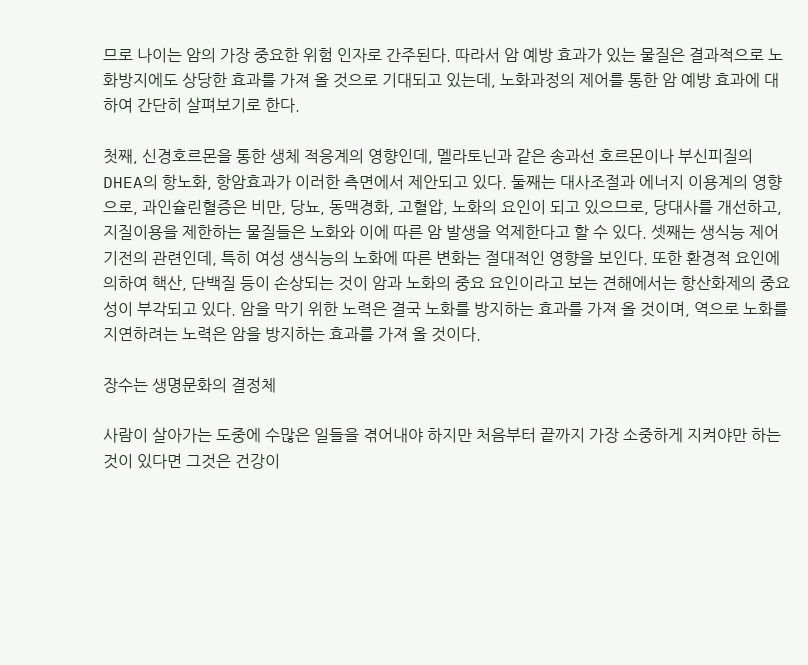므로 나이는 암의 가장 중요한 위험 인자로 간주된다. 따라서 암 예방 효과가 있는 물질은 결과적으로 노화방지에도 상당한 효과를 가져 올 것으로 기대되고 있는데, 노화과정의 제어를 통한 암 예방 효과에 대하여 간단히 살펴보기로 한다.

첫째, 신경호르몬을 통한 생체 적응계의 영향인데, 멜라토닌과 같은 송과선 호르몬이나 부신피질의 DHEA의 항노화, 항암효과가 이러한 측면에서 제안되고 있다. 둘째는 대사조절과 에너지 이용계의 영향으로, 과인슐린혈증은 비만, 당뇨, 동맥경화, 고혈압, 노화의 요인이 되고 있으므로, 당대사를 개선하고, 지질이용을 제한하는 물질들은 노화와 이에 따른 암 발생을 억제한다고 할 수 있다. 셋째는 생식능 제어 기전의 관련인데, 특히 여성 생식능의 노화에 따른 변화는 절대적인 영향을 보인다. 또한 환경적 요인에 의하여 핵산, 단백질 등이 손상되는 것이 암과 노화의 중요 요인이라고 보는 견해에서는 항산화제의 중요성이 부각되고 있다. 암을 막기 위한 노력은 결국 노화를 방지하는 효과를 가져 올 것이며, 역으로 노화를 지연하려는 노력은 암을 방지하는 효과를 가져 올 것이다.

장수는 생명문화의 결정체

사람이 살아가는 도중에 수많은 일들을 겪어내야 하지만 처음부터 끝까지 가장 소중하게 지켜야만 하는 것이 있다면 그것은 건강이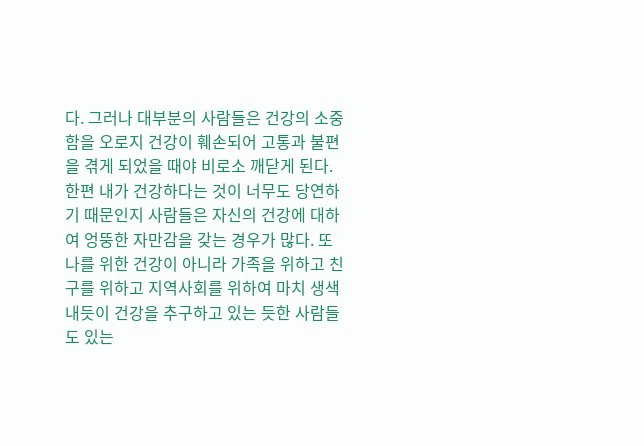다. 그러나 대부분의 사람들은 건강의 소중함을 오로지 건강이 훼손되어 고통과 불편을 겪게 되었을 때야 비로소 깨닫게 된다. 한편 내가 건강하다는 것이 너무도 당연하기 때문인지 사람들은 자신의 건강에 대하여 엉뚱한 자만감을 갖는 경우가 많다. 또 나를 위한 건강이 아니라 가족을 위하고 친구를 위하고 지역사회를 위하여 마치 생색내듯이 건강을 추구하고 있는 듯한 사람들도 있는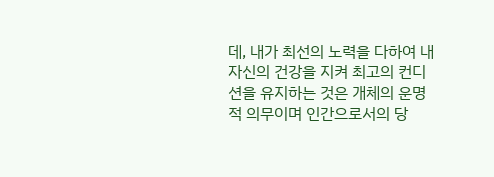데, 내가 최선의 노력을 다하여 내 자신의 건강을 지켜 최고의 컨디션을 유지하는 것은 개체의 운명적 의무이며 인간으로서의 당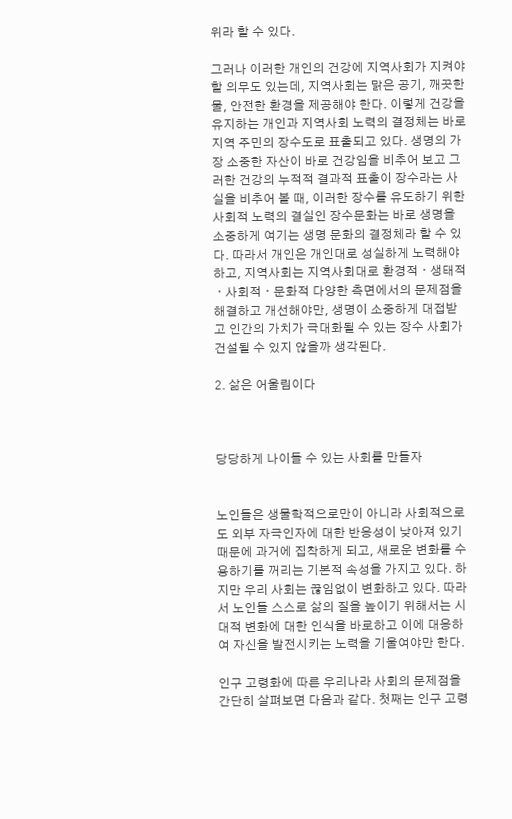위라 할 수 있다.

그러나 이러한 개인의 건강에 지역사회가 지켜야 할 의무도 있는데, 지역사회는 맑은 공기, 깨끗한 물, 안전한 환경을 제공해야 한다. 이렇게 건강을 유지하는 개인과 지역사회 노력의 결정체는 바로 지역 주민의 장수도로 표출되고 있다. 생명의 가장 소중한 자산이 바로 건강임을 비추어 보고 그러한 건강의 누적적 결과적 표출이 장수라는 사실을 비추어 볼 때, 이러한 장수를 유도하기 위한 사회적 노력의 결실인 장수문화는 바로 생명을 소중하게 여기는 생명 문화의 결정체라 할 수 있다. 따라서 개인은 개인대로 성실하게 노력해야 하고, 지역사회는 지역사회대로 환경적ㆍ생태적ㆍ사회적ㆍ문화적 다양한 측면에서의 문제점을 해결하고 개선해야만, 생명이 소중하게 대접받고 인간의 가치가 극대화될 수 있는 장수 사회가 건설될 수 있지 않을까 생각된다.

2. 삶은 어울림이다



당당하게 나이들 수 있는 사회를 만들자


노인들은 생물학적으로만이 아니라 사회적으로도 외부 자극인자에 대한 반응성이 낮아져 있기 때문에 과거에 집착하게 되고, 새로운 변화를 수용하기를 꺼리는 기본적 속성을 가지고 있다. 하지만 우리 사회는 끊임없이 변화하고 있다. 따라서 노인들 스스로 삶의 질을 높이기 위해서는 시대적 변화에 대한 인식을 바로하고 이에 대응하여 자신을 발전시키는 노력을 기울여야만 한다.

인구 고령화에 따른 우리나라 사회의 문제점을 간단히 살펴보면 다음과 같다. 첫째는 인구 고령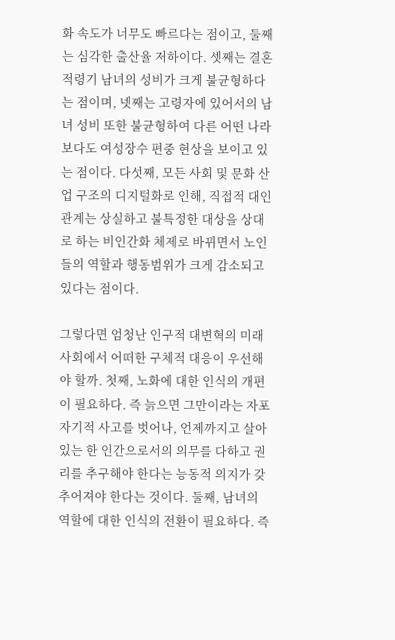화 속도가 너무도 빠르다는 점이고, 둘째는 심각한 출산율 저하이다. 셋째는 결혼적령기 남녀의 성비가 크게 불균형하다는 점이며, 넷째는 고령자에 있어서의 남녀 성비 또한 불균형하여 다른 어떤 나라보다도 여성장수 편중 현상을 보이고 있는 점이다. 다섯째, 모든 사회 및 문화 산업 구조의 디지털화로 인해, 직접적 대인 관계는 상실하고 불특정한 대상을 상대로 하는 비인간화 체제로 바뀌면서 노인들의 역할과 행동범위가 크게 감소되고 있다는 점이다.

그렇다면 엄청난 인구적 대변혁의 미래사회에서 어떠한 구체적 대응이 우선해야 할까. 첫째, 노화에 대한 인식의 개편이 필요하다. 즉 늙으면 그만이라는 자포자기적 사고를 벗어나, 언제까지고 살아있는 한 인간으로서의 의무를 다하고 권리를 추구해야 한다는 능동적 의지가 갖추어져야 한다는 것이다. 둘째, 남녀의 역할에 대한 인식의 전환이 필요하다. 즉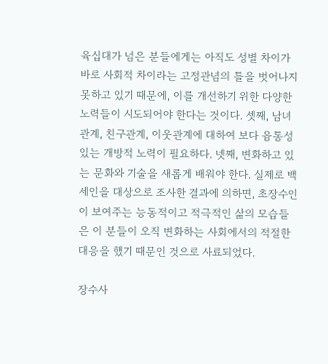육십대가 넘은 분들에게는 아직도 성별 차이가 바로 사회적 차이라는 고정관념의 틀을 벗어나지 못하고 있기 때문에, 이를 개선하기 위한 다양한 노력들이 시도되어야 한다는 것이다. 셋째, 남녀관계, 친구관계, 이웃관계에 대하여 보다 융통성 있는 개방적 노력이 필요하다. 넷째, 변화하고 있는 문화와 기술을 새롭게 배워야 한다. 실제로 백세인을 대상으로 조사한 결과에 의하면, 초장수인이 보여주는 능동적이고 적극적인 삶의 모습들은 이 분들이 오직 변화하는 사회에서의 적절한 대응을 했기 때문인 것으로 사료되었다.

장수사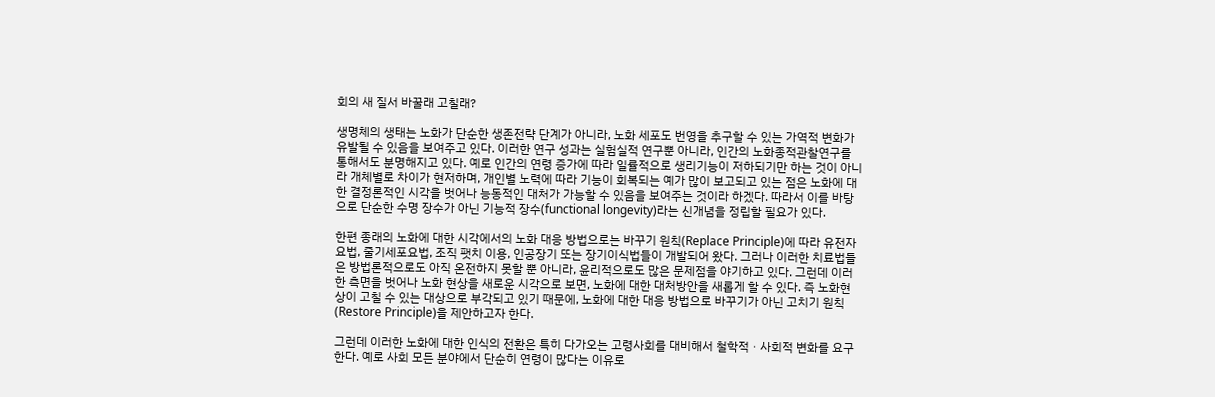회의 새 질서 바꿀래 고칠래?

생명체의 생태는 노화가 단순한 생존전략 단계가 아니라, 노화 세포도 번영을 추구할 수 있는 가역적 변화가 유발될 수 있음을 보여주고 있다. 이러한 연구 성과는 실험실적 연구뿐 아니라, 인간의 노화종적관찰연구를 통해서도 분명해지고 있다. 예로 인간의 연령 증가에 따라 일률적으로 생리기능이 저하되기만 하는 것이 아니라 개체별로 차이가 현저하며, 개인별 노력에 따라 기능이 회복되는 예가 많이 보고되고 있는 점은 노화에 대한 결정론적인 시각을 벗어나 능동적인 대처가 가능할 수 있음을 보여주는 것이라 하겠다. 따라서 이를 바탕으로 단순한 수명 장수가 아닌 기능적 장수(functional longevity)라는 신개념을 정립할 필요가 있다.

한편 종래의 노화에 대한 시각에서의 노화 대응 방법으로는 바꾸기 원칙(Replace Principle)에 따라 유전자요법, 줄기세포요법, 조직 팻치 이용, 인공장기 또는 장기이식법들이 개발되어 왔다. 그러나 이러한 치료법들은 방법론적으로도 아직 온전하지 못할 뿐 아니라, 윤리적으로도 많은 문제점을 야기하고 있다. 그런데 이러한 측면을 벗어나 노화 현상을 새로운 시각으로 보면, 노화에 대한 대처방안을 새롭게 할 수 있다. 즉 노화현상이 고칠 수 있는 대상으로 부각되고 있기 때문에, 노화에 대한 대응 방법으로 바꾸기가 아닌 고치기 원칙(Restore Principle)을 제안하고자 한다.

그런데 이러한 노화에 대한 인식의 전환은 특히 다가오는 고령사회를 대비해서 철학적ㆍ사회적 변화를 요구한다. 예로 사회 모든 분야에서 단순히 연령이 많다는 이유로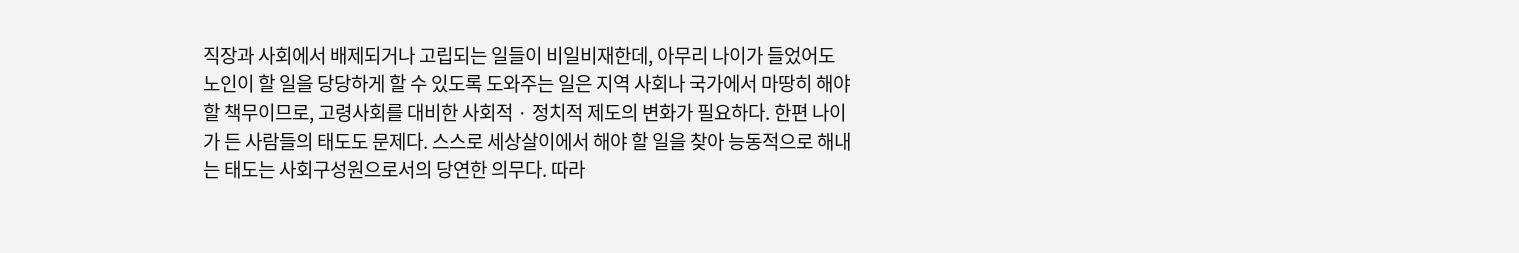직장과 사회에서 배제되거나 고립되는 일들이 비일비재한데, 아무리 나이가 들었어도 노인이 할 일을 당당하게 할 수 있도록 도와주는 일은 지역 사회나 국가에서 마땅히 해야 할 책무이므로, 고령사회를 대비한 사회적 · 정치적 제도의 변화가 필요하다. 한편 나이가 든 사람들의 태도도 문제다. 스스로 세상살이에서 해야 할 일을 찾아 능동적으로 해내는 태도는 사회구성원으로서의 당연한 의무다. 따라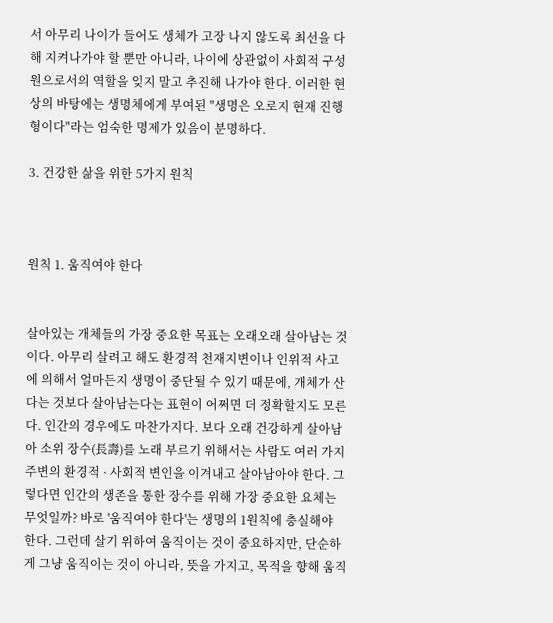서 아무리 나이가 들어도 생체가 고장 나지 않도록 최선을 다해 지켜나가야 할 뿐만 아니라, 나이에 상관없이 사회적 구성원으로서의 역할을 잊지 말고 추진해 나가야 한다. 이러한 현상의 바탕에는 생명체에게 부여된 "생명은 오로지 현재 진행형이다"라는 엄숙한 명제가 있음이 분명하다.

3. 건강한 삶을 위한 5가지 원칙



원칙 1. 움직여야 한다


살아있는 개체들의 가장 중요한 목표는 오래오래 살아남는 것이다. 아무리 살려고 해도 환경적 천재지변이나 인위적 사고에 의해서 얼마든지 생명이 중단될 수 있기 때문에, 개체가 산다는 것보다 살아남는다는 표현이 어쩌면 더 정확할지도 모른다. 인간의 경우에도 마찬가지다. 보다 오래 건강하게 살아남아 소위 장수(長壽)를 노래 부르기 위해서는 사람도 여러 가지 주변의 환경적 · 사회적 변인을 이겨내고 살아남아야 한다. 그렇다면 인간의 생존을 통한 장수를 위해 가장 중요한 요체는 무엇일까? 바로 '움직여야 한다'는 생명의 1원칙에 충실해야 한다. 그런데 살기 위하여 움직이는 것이 중요하지만, 단순하게 그냥 움직이는 것이 아니라, 뜻을 가지고, 목적을 향해 움직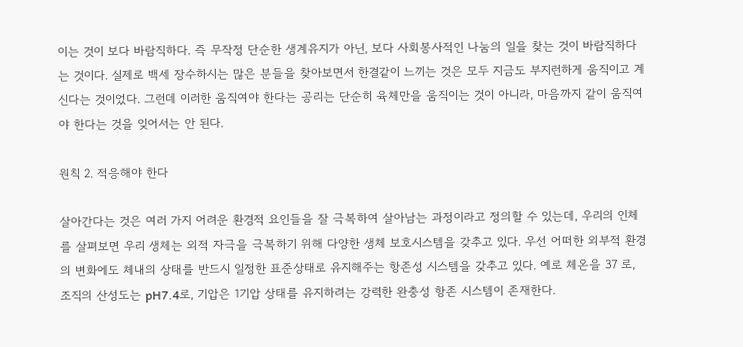이는 것이 보다 바람직하다. 즉 무작정 단순한 생계유지가 아닌, 보다 사회봉사적인 나눔의 일을 찾는 것이 바람직하다는 것이다. 실제로 백세 장수하시는 많은 분들을 찾아보면서 한결같이 느끼는 것은 모두 지금도 부지런하게 움직이고 계신다는 것이었다. 그런데 이러한 움직여야 한다는 공리는 단순히 육체만을 움직이는 것이 아니라, 마음까지 같이 움직여야 한다는 것을 잊어서는 안 된다.

원칙 2. 적응해야 한다

살아간다는 것은 여러 가지 어려운 환경적 요인들을 잘 극복하여 살아남는 과정이라고 정의할 수 있는데, 우리의 인체를 살펴보면 우리 생체는 외적 자극을 극복하기 위해 다양한 생체 보호시스템을 갖추고 있다. 우선 어떠한 외부적 환경의 변화에도 체내의 상태를 반드시 일정한 표준상태로 유지해주는 항존성 시스템을 갖추고 있다. 예로 체온을 37 로, 조직의 산성도는 pH7.4로, 기압은 1기압 상태를 유지하려는 강력한 완충성 항존 시스템이 존재한다.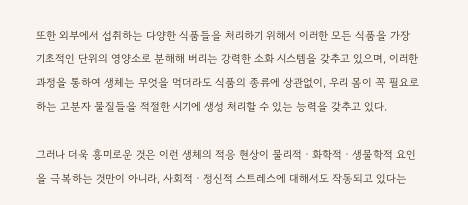또한 외부에서 섭취하는 다양한 식품들을 처리하기 위해서 이러한 모든 식품을 가장 기초적인 단위의 영양소로 분해해 버리는 강력한 소화 시스템을 갖추고 있으며, 이러한 과정을 통하여 생체는 무엇을 먹더라도 식품의 종류에 상관없이, 우리 몸이 꼭 필요로 하는 고분자 물질들을 적절한 시기에 생성 처리할 수 있는 능력을 갖추고 있다.

그러나 더욱 흥미로운 것은 이런 생체의 적응 현상이 물리적ㆍ화학적ㆍ생물학적 요인을 극복하는 것만이 아니라, 사회적ㆍ정신적 스트레스에 대해서도 작동되고 있다는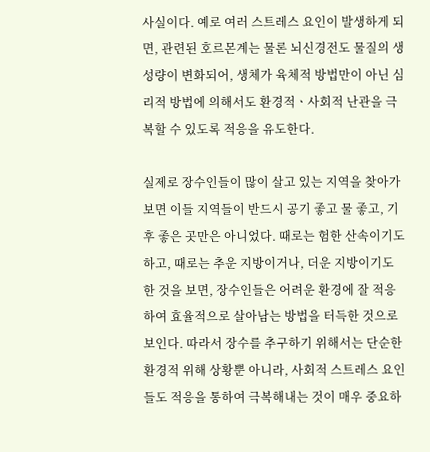사실이다. 예로 여러 스트레스 요인이 발생하게 되면, 관련된 호르몬계는 물론 뇌신경전도 물질의 생성량이 변화되어, 생체가 육체적 방법만이 아닌 심리적 방법에 의해서도 환경적ㆍ사회적 난관을 극복할 수 있도록 적응을 유도한다.

실제로 장수인들이 많이 살고 있는 지역을 찾아가 보면 이들 지역들이 반드시 공기 좋고 물 좋고, 기후 좋은 곳만은 아니었다. 때로는 험한 산속이기도 하고, 때로는 추운 지방이거나, 더운 지방이기도 한 것을 보면, 장수인들은 어려운 환경에 잘 적응하여 효율적으로 살아남는 방법을 터득한 것으로 보인다. 따라서 장수를 추구하기 위해서는 단순한 환경적 위해 상황뿐 아니라, 사회적 스트레스 요인들도 적응을 통하여 극복해내는 것이 매우 중요하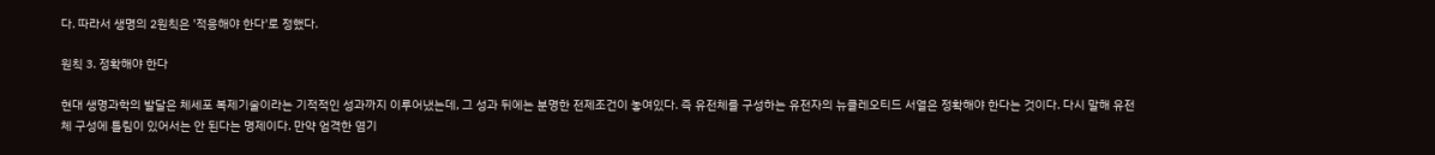다. 따라서 생명의 2원칙은 '적응해야 한다'로 정했다.

원칙 3. 정확해야 한다

현대 생명과학의 발달은 체세포 복제기술이라는 기적적인 성과까지 이루어냈는데, 그 성과 뒤에는 분명한 전제조건이 놓여있다. 즉 유전체를 구성하는 유전자의 뉴클레오티드 서열은 정확해야 한다는 것이다. 다시 말해 유전체 구성에 틀림이 있어서는 안 된다는 명제이다. 만약 엄격한 염기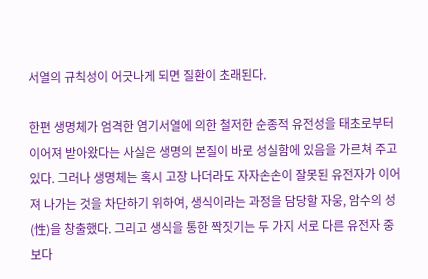서열의 규칙성이 어긋나게 되면 질환이 초래된다.

한편 생명체가 엄격한 염기서열에 의한 철저한 순종적 유전성을 태초로부터 이어져 받아왔다는 사실은 생명의 본질이 바로 성실함에 있음을 가르쳐 주고 있다. 그러나 생명체는 혹시 고장 나더라도 자자손손이 잘못된 유전자가 이어져 나가는 것을 차단하기 위하여, 생식이라는 과정을 담당할 자웅, 암수의 성(性)을 창출했다. 그리고 생식을 통한 짝짓기는 두 가지 서로 다른 유전자 중 보다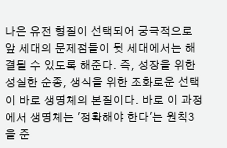나은 유전 형질이 선택되어 궁극적으로 앞 세대의 문제점들이 뒷 세대에서는 해결될 수 있도록 해준다. 즉, 성장을 위한 성실한 순종, 생식을 위한 조화로운 선택이 바로 생명체의 본질이다. 바로 이 과정에서 생명체는 '정확해야 한다'는 원칙3을 준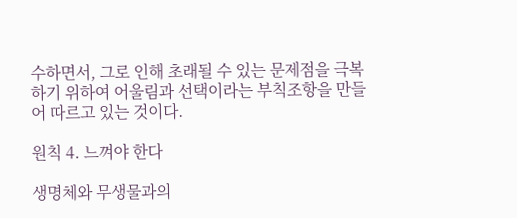수하면서, 그로 인해 초래될 수 있는 문제점을 극복하기 위하여 어울림과 선택이라는 부칙조항을 만들어 따르고 있는 것이다.

원칙 4. 느껴야 한다

생명체와 무생물과의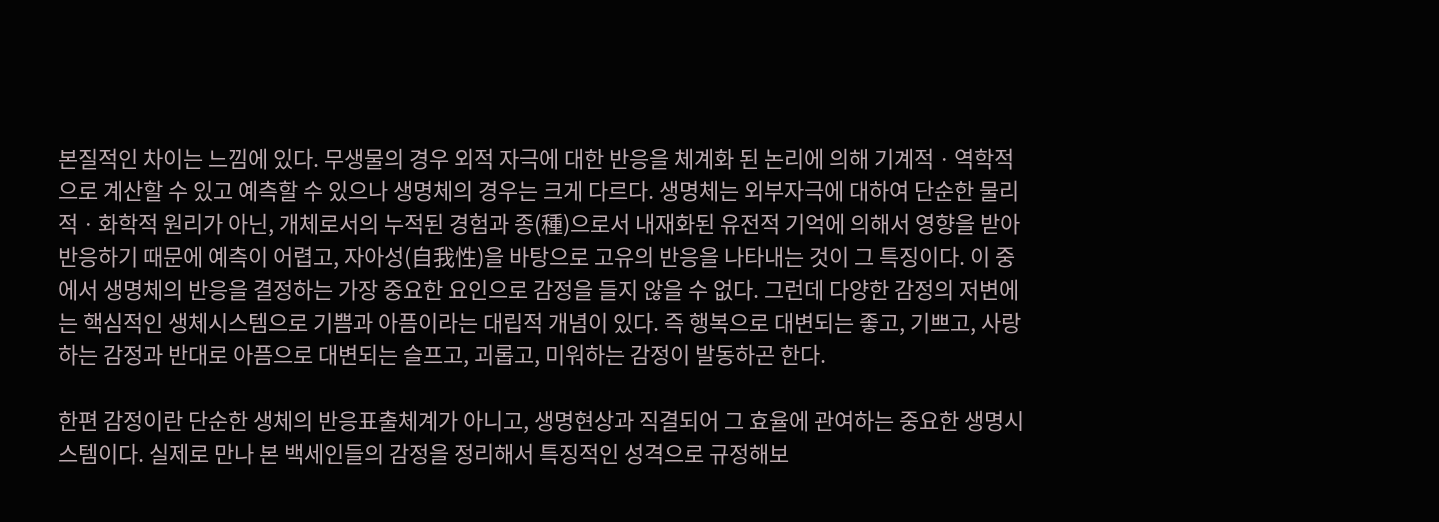본질적인 차이는 느낌에 있다. 무생물의 경우 외적 자극에 대한 반응을 체계화 된 논리에 의해 기계적ㆍ역학적으로 계산할 수 있고 예측할 수 있으나 생명체의 경우는 크게 다르다. 생명체는 외부자극에 대하여 단순한 물리적ㆍ화학적 원리가 아닌, 개체로서의 누적된 경험과 종(種)으로서 내재화된 유전적 기억에 의해서 영향을 받아 반응하기 때문에 예측이 어렵고, 자아성(自我性)을 바탕으로 고유의 반응을 나타내는 것이 그 특징이다. 이 중에서 생명체의 반응을 결정하는 가장 중요한 요인으로 감정을 들지 않을 수 없다. 그런데 다양한 감정의 저변에는 핵심적인 생체시스템으로 기쁨과 아픔이라는 대립적 개념이 있다. 즉 행복으로 대변되는 좋고, 기쁘고, 사랑하는 감정과 반대로 아픔으로 대변되는 슬프고, 괴롭고, 미워하는 감정이 발동하곤 한다.

한편 감정이란 단순한 생체의 반응표출체계가 아니고, 생명현상과 직결되어 그 효율에 관여하는 중요한 생명시스템이다. 실제로 만나 본 백세인들의 감정을 정리해서 특징적인 성격으로 규정해보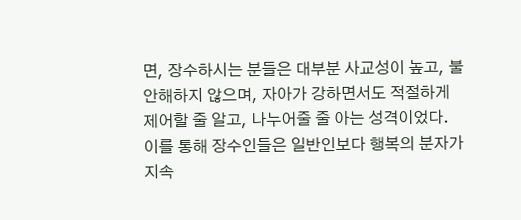면, 장수하시는 분들은 대부분 사교성이 높고, 불안해하지 않으며, 자아가 강하면서도 적절하게 제어할 줄 알고, 나누어줄 줄 아는 성격이었다. 이를 통해 장수인들은 일반인보다 행복의 분자가 지속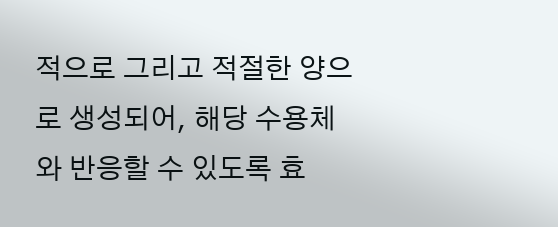적으로 그리고 적절한 양으로 생성되어, 해당 수용체와 반응할 수 있도록 효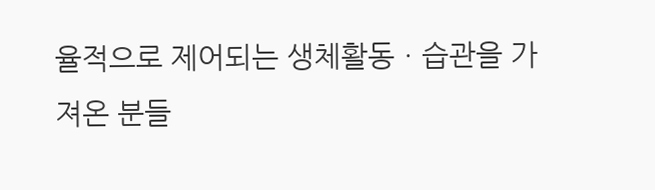율적으로 제어되는 생체활동ㆍ습관을 가져온 분들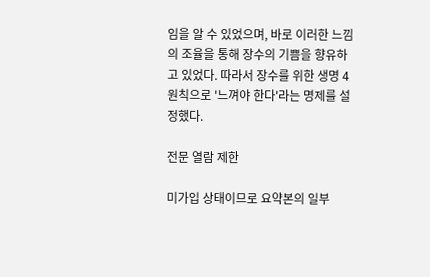임을 알 수 있었으며, 바로 이러한 느낌의 조율을 통해 장수의 기쁨을 향유하고 있었다. 따라서 장수를 위한 생명 4원칙으로 '느껴야 한다'라는 명제를 설정했다.

전문 열람 제한

미가입 상태이므로 요약본의 일부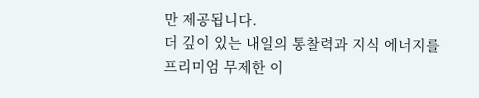만 제공됩니다.
더 깊이 있는 내일의 통찰력과 지식 에너지를
프리미엄 무제한 이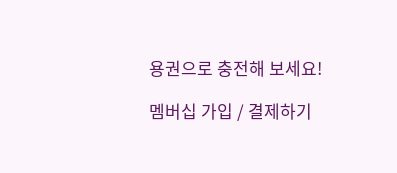용권으로 충전해 보세요!

멤버십 가입 / 결제하기